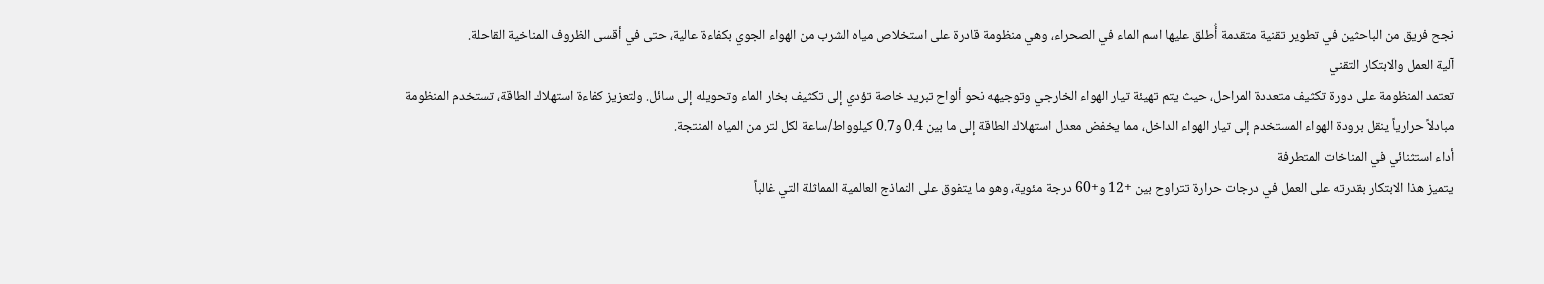نجح فريق من الباحثين في تطوير تقنية متقدمة أُطلق عليها اسم الماء في الصحراء، وهي منظومة قادرة على استخلاص مياه الشرب من الهواء الجوي بكفاءة عالية، حتى في أقسى الظروف المناخية القاحلة.
آلية العمل والابتكار التقني
تعتمد المنظومة على دورة تكثيف متعددة المراحل، حيث يتم تهيئة تيار الهواء الخارجي وتوجيهه نحو ألواح تبريد خاصة تؤدي إلى تكثيف بخار الماء وتحويله إلى سائل. ولتعزيز كفاءة استهلاك الطاقة، تستخدم المنظومة مبادلاً حرارياً ينقل برودة الهواء المستخدم إلى تيار الهواء الداخل، مما يخفض معدل استهلاك الطاقة إلى ما بين 0.4 و0.7 كيلوواط/ساعة لكل لتر من المياه المنتجة.
أداء استثنائي في المناخات المتطرفة
يتميز هذا الابتكار بقدرته على العمل في درجات حرارة تتراوح بين +12 و+60 درجة مئوية، وهو ما يتفوق على النماذج العالمية المماثلة التي غالباً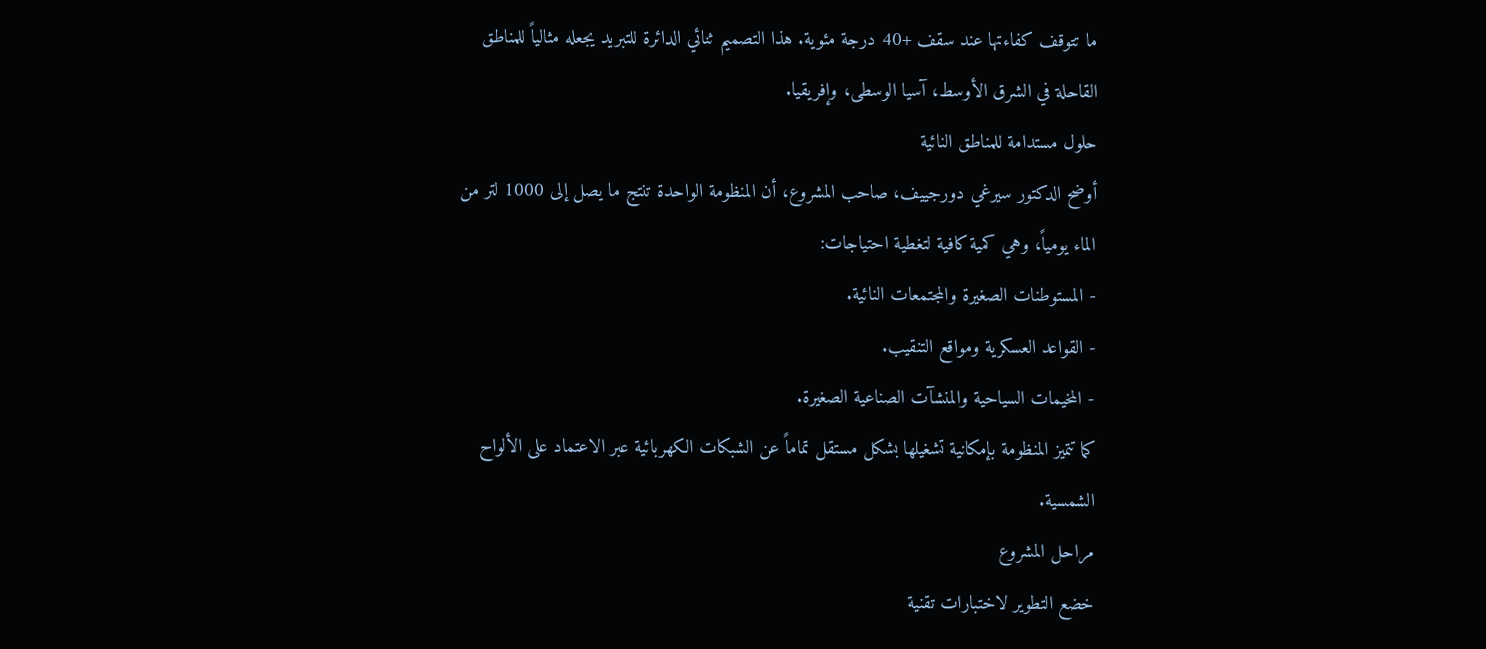ما تتوقف كفاءتها عند سقف +40 درجة مئوية. هذا التصميم ثنائي الدائرة للتبريد يجعله مثالياً للمناطق القاحلة في الشرق الأوسط، آسيا الوسطى، وإفريقيا.
حلول مستدامة للمناطق النائية
أوضح الدكتور سيرغي دورجييف، صاحب المشروع، أن المنظومة الواحدة تنتج ما يصل إلى 1000 لتر من الماء يومياً، وهي كمية كافية لتغطية احتياجات:
- المستوطنات الصغيرة والمجتمعات النائية.
- القواعد العسكرية ومواقع التنقيب.
- المخيمات السياحية والمنشآت الصناعية الصغيرة.
كما تتميز المنظومة بإمكانية تشغيلها بشكل مستقل تماماً عن الشبكات الكهربائية عبر الاعتماد على الألواح الشمسية.
مراحل المشروع
خضع التطوير لاختبارات تقنية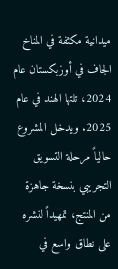ميدانية مكثفة في المناخ الجاف في أوزبكستان عام 2024، تلتها الهند في عام 2025. ويدخل المشروع حالياً مرحلة التسويق التجريبي بنسخة جاهزة من المنتج، تمهيداً لنشره على نطاق واسع في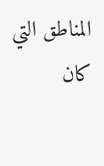المناطق التي كان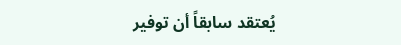يُعتقد سابقاً أن توفير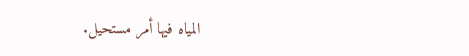المياه فيها أمر مستحيل.